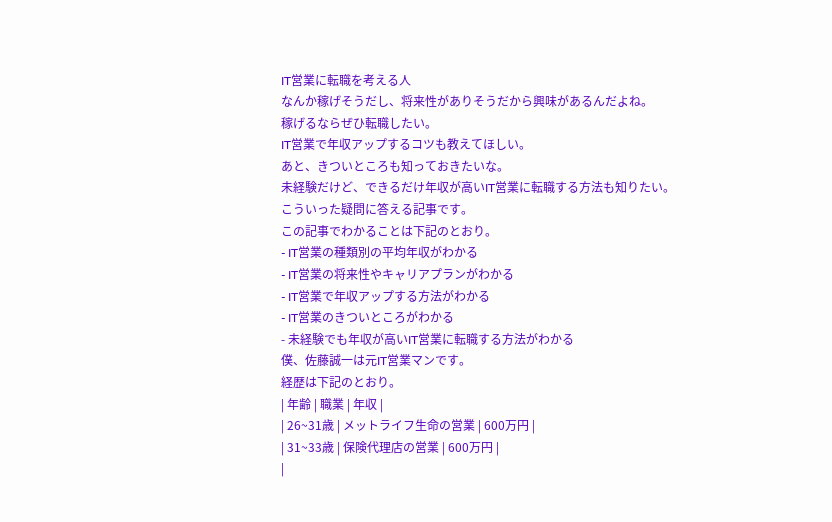IT営業に転職を考える人
なんか稼げそうだし、将来性がありそうだから興味があるんだよね。
稼げるならぜひ転職したい。
IT営業で年収アップするコツも教えてほしい。
あと、きついところも知っておきたいな。
未経験だけど、できるだけ年収が高いIT営業に転職する方法も知りたい。
こういった疑問に答える記事です。
この記事でわかることは下記のとおり。
- IT営業の種類別の平均年収がわかる
- IT営業の将来性やキャリアプランがわかる
- IT営業で年収アップする方法がわかる
- IT営業のきついところがわかる
- 未経験でも年収が高いIT営業に転職する方法がわかる
僕、佐藤誠一は元IT営業マンです。
経歴は下記のとおり。
| 年齢 | 職業 | 年収 |
| 26~31歳 | メットライフ生命の営業 | 600万円 |
| 31~33歳 | 保険代理店の営業 | 600万円 |
|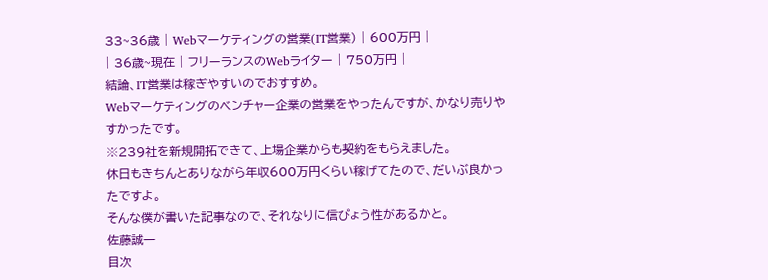33~36歳 | Webマーケティングの営業(IT営業) | 600万円 |
| 36歳~現在 | フリーランスのWebライター | 750万円 |
結論、IT営業は稼ぎやすいのでおすすめ。
Webマーケティングのベンチャー企業の営業をやったんですが、かなり売りやすかったです。
※239社を新規開拓できて、上場企業からも契約をもらえました。
休日もきちんとありながら年収600万円くらい稼げてたので、だいぶ良かったですよ。
そんな僕が書いた記事なので、それなりに信ぴょう性があるかと。
佐藤誠一
目次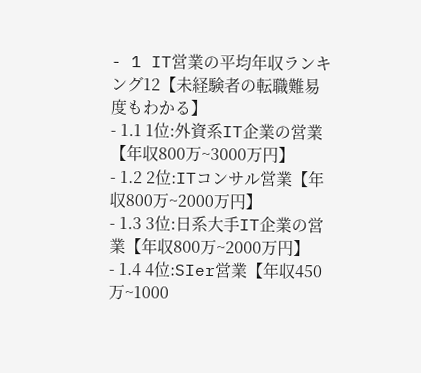- 1 IT営業の平均年収ランキング12【未経験者の転職難易度もわかる】
- 1.1 1位:外資系IT企業の営業【年収800万~3000万円】
- 1.2 2位:ITコンサル営業【年収800万~2000万円】
- 1.3 3位:日系大手IT企業の営業【年収800万~2000万円】
- 1.4 4位:SIer営業【年収450万~1000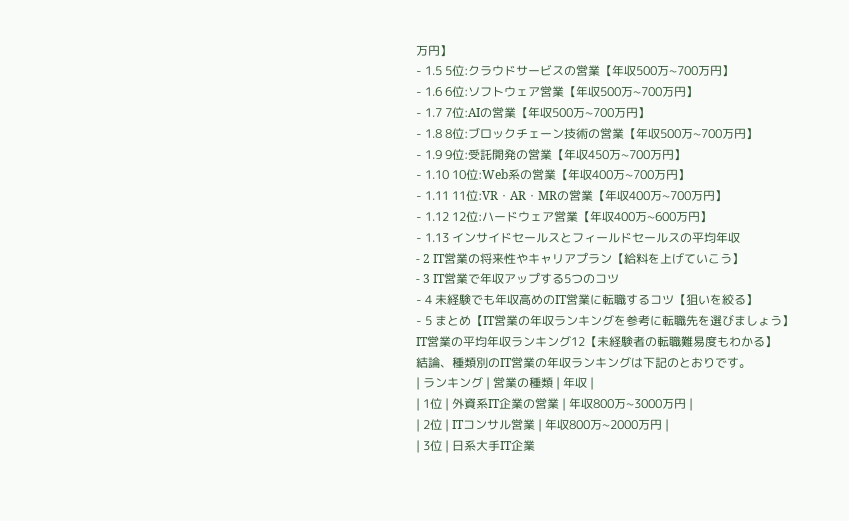万円】
- 1.5 5位:クラウドサービスの営業【年収500万~700万円】
- 1.6 6位:ソフトウェア営業【年収500万~700万円】
- 1.7 7位:AIの営業【年収500万~700万円】
- 1.8 8位:ブロックチェーン技術の営業【年収500万~700万円】
- 1.9 9位:受託開発の営業【年収450万~700万円】
- 1.10 10位:Web系の営業【年収400万~700万円】
- 1.11 11位:VR・AR・MRの営業【年収400万~700万円】
- 1.12 12位:ハードウェア営業【年収400万~600万円】
- 1.13 インサイドセールスとフィールドセールスの平均年収
- 2 IT営業の将来性やキャリアプラン【給料を上げていこう】
- 3 IT営業で年収アップする5つのコツ
- 4 未経験でも年収高めのIT営業に転職するコツ【狙いを絞る】
- 5 まとめ【IT営業の年収ランキングを参考に転職先を選びましょう】
IT営業の平均年収ランキング12【未経験者の転職難易度もわかる】
結論、種類別のIT営業の年収ランキングは下記のとおりです。
| ランキング | 営業の種類 | 年収 |
| 1位 | 外資系IT企業の営業 | 年収800万~3000万円 |
| 2位 | ITコンサル営業 | 年収800万~2000万円 |
| 3位 | 日系大手IT企業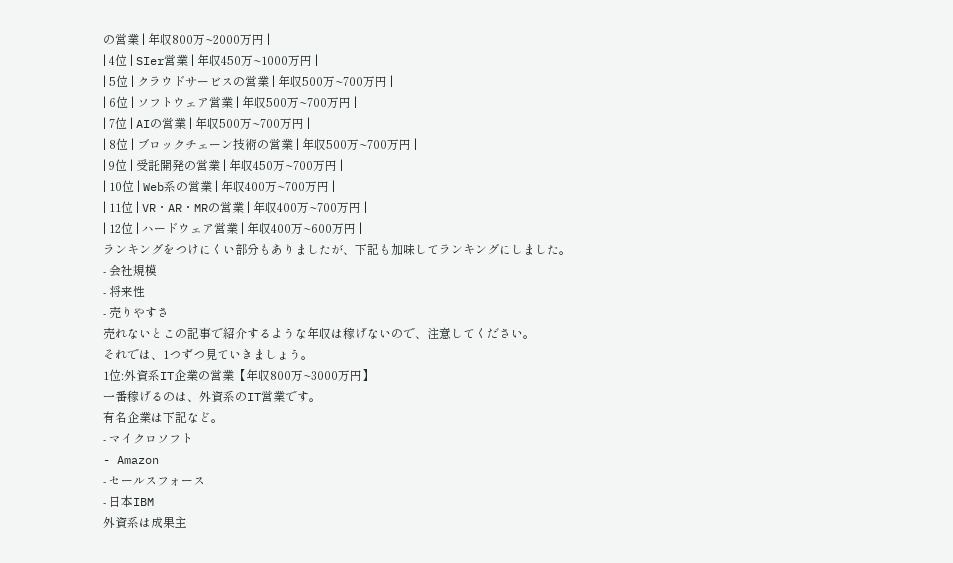の営業 | 年収800万~2000万円 |
| 4位 | SIer営業 | 年収450万~1000万円 |
| 5位 | クラウドサービスの営業 | 年収500万~700万円 |
| 6位 | ソフトウェア営業 | 年収500万~700万円 |
| 7位 | AIの営業 | 年収500万~700万円 |
| 8位 | ブロックチェーン技術の営業 | 年収500万~700万円 |
| 9位 | 受託開発の営業 | 年収450万~700万円 |
| 10位 | Web系の営業 | 年収400万~700万円 |
| 11位 | VR・AR・MRの営業 | 年収400万~700万円 |
| 12位 | ハードウェア営業 | 年収400万~600万円 |
ランキングをつけにくい部分もありましたが、下記も加味してランキングにしました。
- 会社規模
- 将来性
- 売りやすさ
売れないとこの記事で紹介するような年収は稼げないので、注意してください。
それでは、1つずつ見ていきましょう。
1位:外資系IT企業の営業【年収800万~3000万円】
一番稼げるのは、外資系のIT営業です。
有名企業は下記など。
- マイクロソフト
- Amazon
- セールスフォース
- 日本IBM
外資系は成果主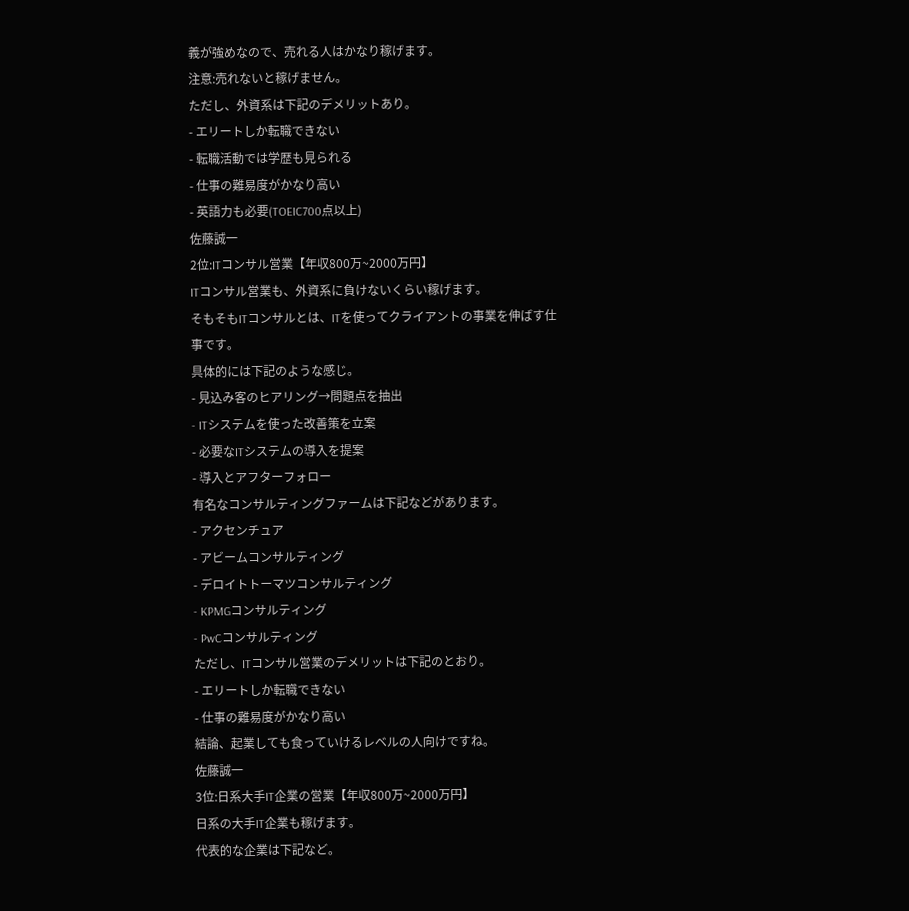義が強めなので、売れる人はかなり稼げます。
注意:売れないと稼げません。
ただし、外資系は下記のデメリットあり。
- エリートしか転職できない
- 転職活動では学歴も見られる
- 仕事の難易度がかなり高い
- 英語力も必要(TOEIC700点以上)
佐藤誠一
2位:ITコンサル営業【年収800万~2000万円】
ITコンサル営業も、外資系に負けないくらい稼げます。
そもそもITコンサルとは、ITを使ってクライアントの事業を伸ばす仕事です。
具体的には下記のような感じ。
- 見込み客のヒアリング→問題点を抽出
- ITシステムを使った改善策を立案
- 必要なITシステムの導入を提案
- 導入とアフターフォロー
有名なコンサルティングファームは下記などがあります。
- アクセンチュア
- アビームコンサルティング
- デロイトトーマツコンサルティング
- KPMGコンサルティング
- PwCコンサルティング
ただし、ITコンサル営業のデメリットは下記のとおり。
- エリートしか転職できない
- 仕事の難易度がかなり高い
結論、起業しても食っていけるレベルの人向けですね。
佐藤誠一
3位:日系大手IT企業の営業【年収800万~2000万円】
日系の大手IT企業も稼げます。
代表的な企業は下記など。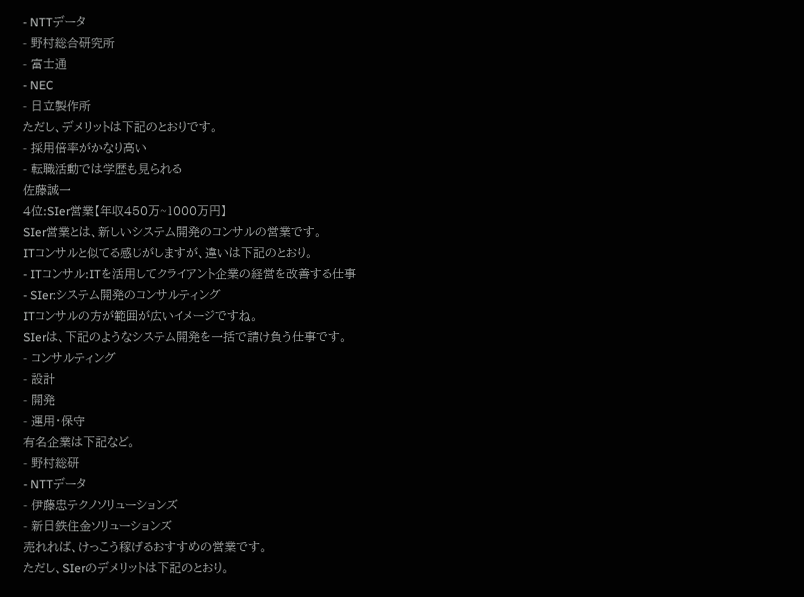- NTTデータ
- 野村総合研究所
- 富士通
- NEC
- 日立製作所
ただし、デメリットは下記のとおりです。
- 採用倍率がかなり高い
- 転職活動では学歴も見られる
佐藤誠一
4位:SIer営業【年収450万~1000万円】
SIer営業とは、新しいシステム開発のコンサルの営業です。
ITコンサルと似てる感じがしますが、違いは下記のとおり。
- ITコンサル:ITを活用してクライアント企業の経営を改善する仕事
- SIer:システム開発のコンサルティング
ITコンサルの方が範囲が広いイメージですね。
SIerは、下記のようなシステム開発を一括で請け負う仕事です。
- コンサルティング
- 設計
- 開発
- 運用・保守
有名企業は下記など。
- 野村総研
- NTTデータ
- 伊藤忠テクノソリューションズ
- 新日鉄住金ソリューションズ
売れれば、けっこう稼げるおすすめの営業です。
ただし、SIerのデメリットは下記のとおり。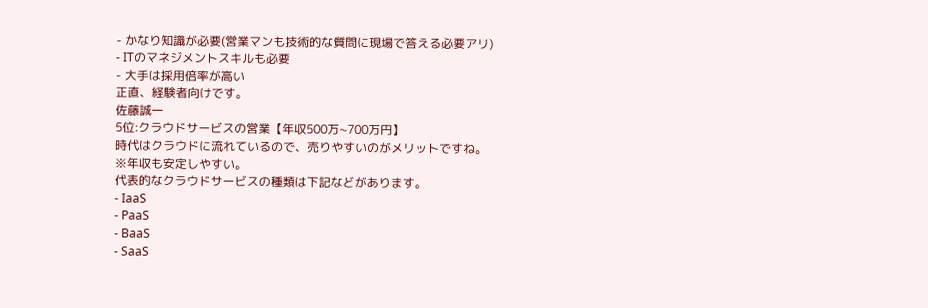- かなり知識が必要(営業マンも技術的な質問に現場で答える必要アリ)
- ITのマネジメントスキルも必要
- 大手は採用倍率が高い
正直、経験者向けです。
佐藤誠一
5位:クラウドサービスの営業【年収500万~700万円】
時代はクラウドに流れているので、売りやすいのがメリットですね。
※年収も安定しやすい。
代表的なクラウドサービスの種類は下記などがあります。
- IaaS
- PaaS
- BaaS
- SaaS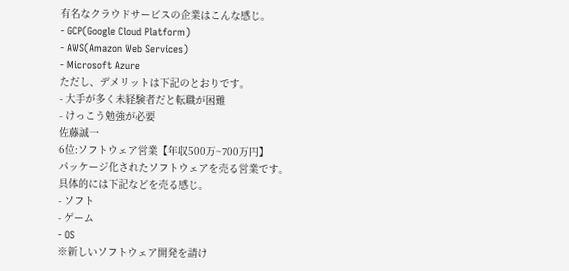有名なクラウドサービスの企業はこんな感じ。
- GCP(Google Cloud Platform)
- AWS(Amazon Web Services)
- Microsoft Azure
ただし、デメリットは下記のとおりです。
- 大手が多く未経験者だと転職が困難
- けっこう勉強が必要
佐藤誠一
6位:ソフトウェア営業【年収500万~700万円】
パッケージ化されたソフトウェアを売る営業です。
具体的には下記などを売る感じ。
- ソフト
- ゲーム
- OS
※新しいソフトウェア開発を請け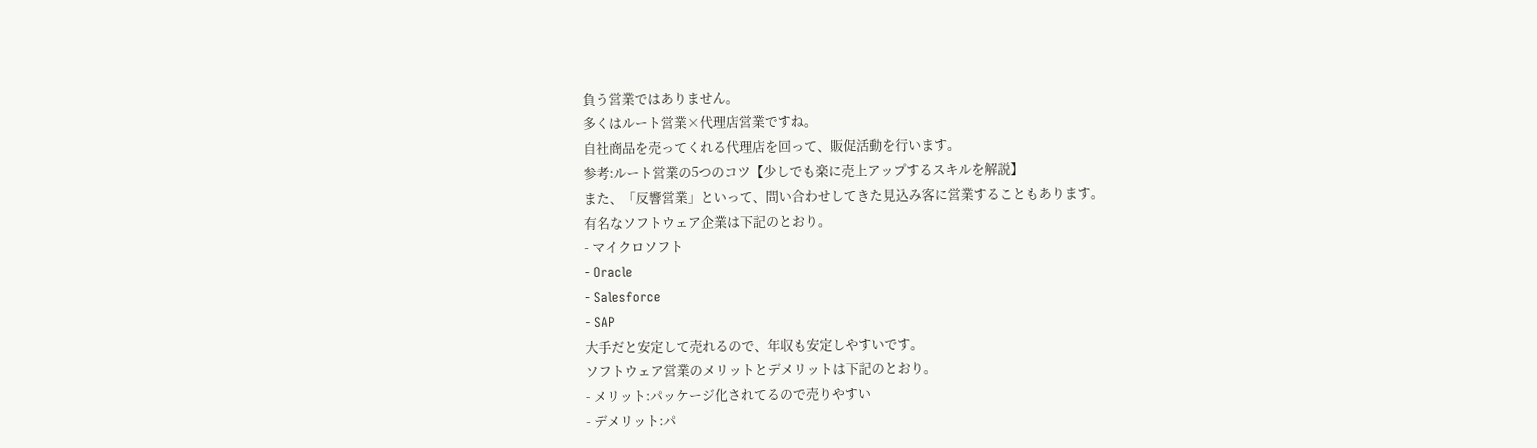負う営業ではありません。
多くはルート営業×代理店営業ですね。
自社商品を売ってくれる代理店を回って、販促活動を行います。
参考:ルート営業の5つのコツ【少しでも楽に売上アップするスキルを解説】
また、「反響営業」といって、問い合わせしてきた見込み客に営業することもあります。
有名なソフトウェア企業は下記のとおり。
- マイクロソフト
- Oracle
- Salesforce
- SAP
大手だと安定して売れるので、年収も安定しやすいです。
ソフトウェア営業のメリットとデメリットは下記のとおり。
- メリット:パッケージ化されてるので売りやすい
- デメリット:パ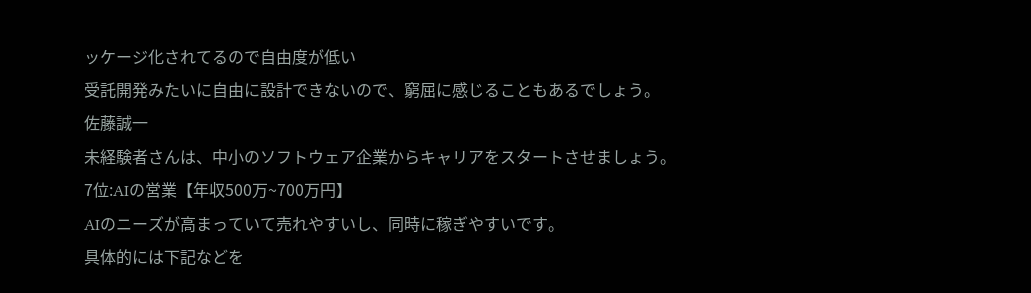ッケージ化されてるので自由度が低い
受託開発みたいに自由に設計できないので、窮屈に感じることもあるでしょう。
佐藤誠一
未経験者さんは、中小のソフトウェア企業からキャリアをスタートさせましょう。
7位:AIの営業【年収500万~700万円】
AIのニーズが高まっていて売れやすいし、同時に稼ぎやすいです。
具体的には下記などを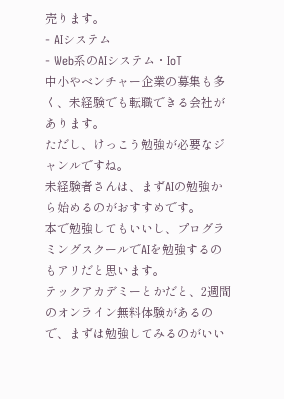売ります。
- AIシステム
- Web系のAIシステム・IoT
中小やベンチャー企業の募集も多く、未経験でも転職できる会社があります。
ただし、けっこう勉強が必要なジャンルですね。
未経験者さんは、まずAIの勉強から始めるのがおすすめです。
本で勉強してもいいし、プログラミングスクールでAIを勉強するのもアリだと思います。
テックアカデミーとかだと、2週間のオンライン無料体験があるので、まずは勉強してみるのがいい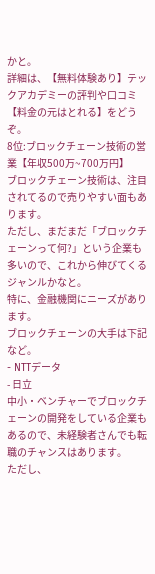かと。
詳細は、【無料体験あり】テックアカデミーの評判や口コミ【料金の元はとれる】をどうぞ。
8位:ブロックチェーン技術の営業【年収500万~700万円】
ブロックチェーン技術は、注目されてるので売りやすい面もあります。
ただし、まだまだ「ブロックチェーンって何?」という企業も多いので、これから伸びてくるジャンルかなと。
特に、金融機関にニーズがあります。
ブロックチェーンの大手は下記など。
- NTTデータ
- 日立
中小・ベンチャーでブロックチェーンの開発をしている企業もあるので、未経験者さんでも転職のチャンスはあります。
ただし、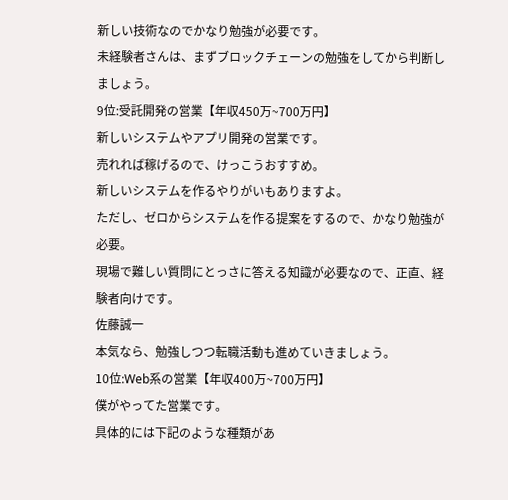新しい技術なのでかなり勉強が必要です。
未経験者さんは、まずブロックチェーンの勉強をしてから判断しましょう。
9位:受託開発の営業【年収450万~700万円】
新しいシステムやアプリ開発の営業です。
売れれば稼げるので、けっこうおすすめ。
新しいシステムを作るやりがいもありますよ。
ただし、ゼロからシステムを作る提案をするので、かなり勉強が必要。
現場で難しい質問にとっさに答える知識が必要なので、正直、経験者向けです。
佐藤誠一
本気なら、勉強しつつ転職活動も進めていきましょう。
10位:Web系の営業【年収400万~700万円】
僕がやってた営業です。
具体的には下記のような種類があ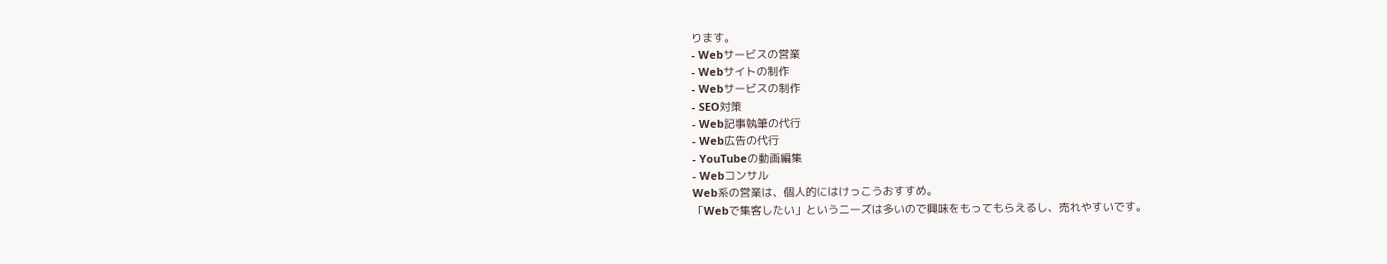ります。
- Webサービスの営業
- Webサイトの制作
- Webサービスの制作
- SEO対策
- Web記事執筆の代行
- Web広告の代行
- YouTubeの動画編集
- Webコンサル
Web系の営業は、個人的にはけっこうおすすめ。
「Webで集客したい」というニーズは多いので興味をもってもらえるし、売れやすいです。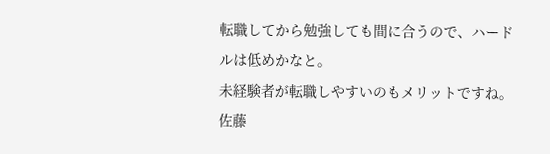転職してから勉強しても間に合うので、ハードルは低めかなと。
未経験者が転職しやすいのもメリットですね。
佐藤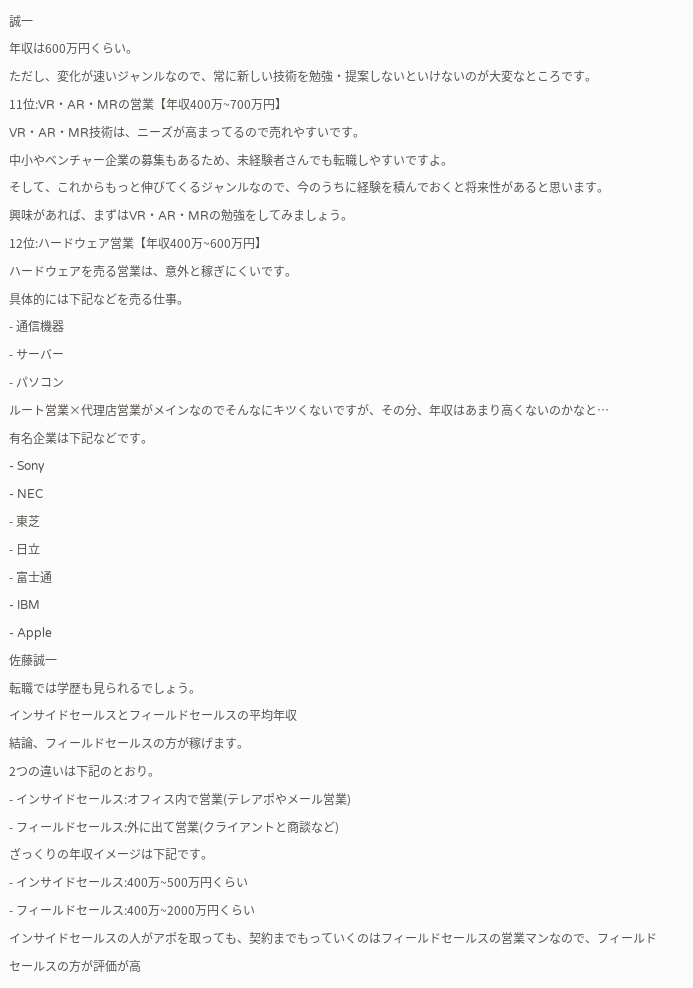誠一
年収は600万円くらい。
ただし、変化が速いジャンルなので、常に新しい技術を勉強・提案しないといけないのが大変なところです。
11位:VR・AR・MRの営業【年収400万~700万円】
VR・AR・MR技術は、ニーズが高まってるので売れやすいです。
中小やベンチャー企業の募集もあるため、未経験者さんでも転職しやすいですよ。
そして、これからもっと伸びてくるジャンルなので、今のうちに経験を積んでおくと将来性があると思います。
興味があれば、まずはVR・AR・MRの勉強をしてみましょう。
12位:ハードウェア営業【年収400万~600万円】
ハードウェアを売る営業は、意外と稼ぎにくいです。
具体的には下記などを売る仕事。
- 通信機器
- サーバー
- パソコン
ルート営業×代理店営業がメインなのでそんなにキツくないですが、その分、年収はあまり高くないのかなと…
有名企業は下記などです。
- Sony
- NEC
- 東芝
- 日立
- 富士通
- IBM
- Apple
佐藤誠一
転職では学歴も見られるでしょう。
インサイドセールスとフィールドセールスの平均年収
結論、フィールドセールスの方が稼げます。
2つの違いは下記のとおり。
- インサイドセールス:オフィス内で営業(テレアポやメール営業)
- フィールドセールス:外に出て営業(クライアントと商談など)
ざっくりの年収イメージは下記です。
- インサイドセールス:400万~500万円くらい
- フィールドセールス:400万~2000万円くらい
インサイドセールスの人がアポを取っても、契約までもっていくのはフィールドセールスの営業マンなので、フィールドセールスの方が評価が高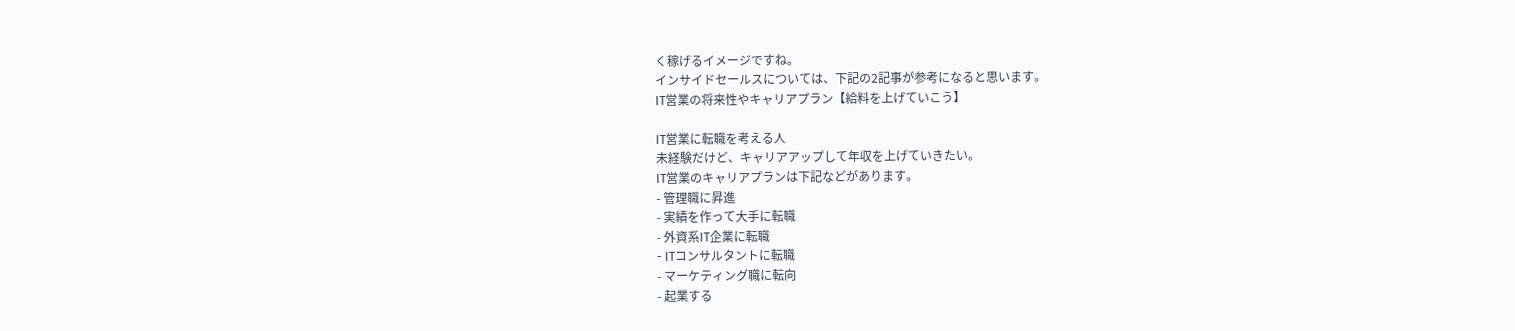く稼げるイメージですね。
インサイドセールスについては、下記の2記事が参考になると思います。
IT営業の将来性やキャリアプラン【給料を上げていこう】

IT営業に転職を考える人
未経験だけど、キャリアアップして年収を上げていきたい。
IT営業のキャリアプランは下記などがあります。
- 管理職に昇進
- 実績を作って大手に転職
- 外資系IT企業に転職
- ITコンサルタントに転職
- マーケティング職に転向
- 起業する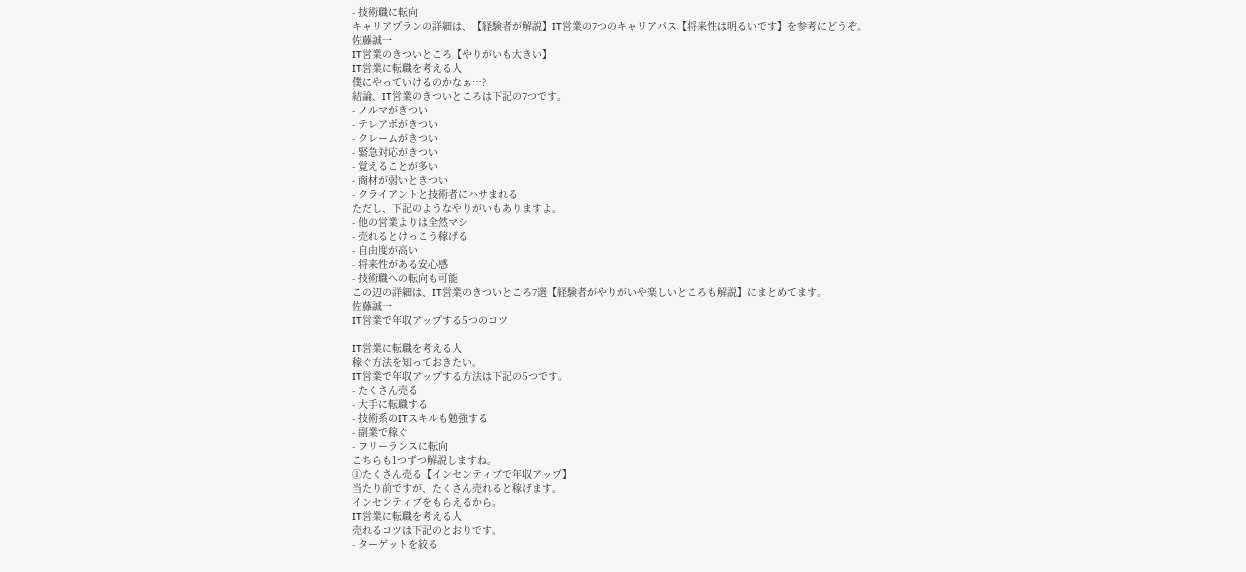- 技術職に転向
キャリアプランの詳細は、【経験者が解説】IT営業の7つのキャリアパス【将来性は明るいです】を参考にどうぞ。
佐藤誠一
IT営業のきついところ【やりがいも大きい】
IT営業に転職を考える人
僕にやっていけるのかなぁ…?
結論、IT営業のきついところは下記の7つです。
- ノルマがきつい
- テレアポがきつい
- クレームがきつい
- 緊急対応がきつい
- 覚えることが多い
- 商材が弱いときつい
- クライアントと技術者にハサまれる
ただし、下記のようなやりがいもありますよ。
- 他の営業よりは全然マシ
- 売れるとけっこう稼げる
- 自由度が高い
- 将来性がある安心感
- 技術職への転向も可能
この辺の詳細は、IT営業のきついところ7選【経験者がやりがいや楽しいところも解説】にまとめてます。
佐藤誠一
IT営業で年収アップする5つのコツ

IT営業に転職を考える人
稼ぐ方法を知っておきたい。
IT営業で年収アップする方法は下記の5つです。
- たくさん売る
- 大手に転職する
- 技術系のITスキルも勉強する
- 副業で稼ぐ
- フリーランスに転向
こちらも1つずつ解説しますね。
①たくさん売る【インセンティブで年収アップ】
当たり前ですが、たくさん売れると稼げます。
インセンティブをもらえるから。
IT営業に転職を考える人
売れるコツは下記のとおりです。
- ターゲットを絞る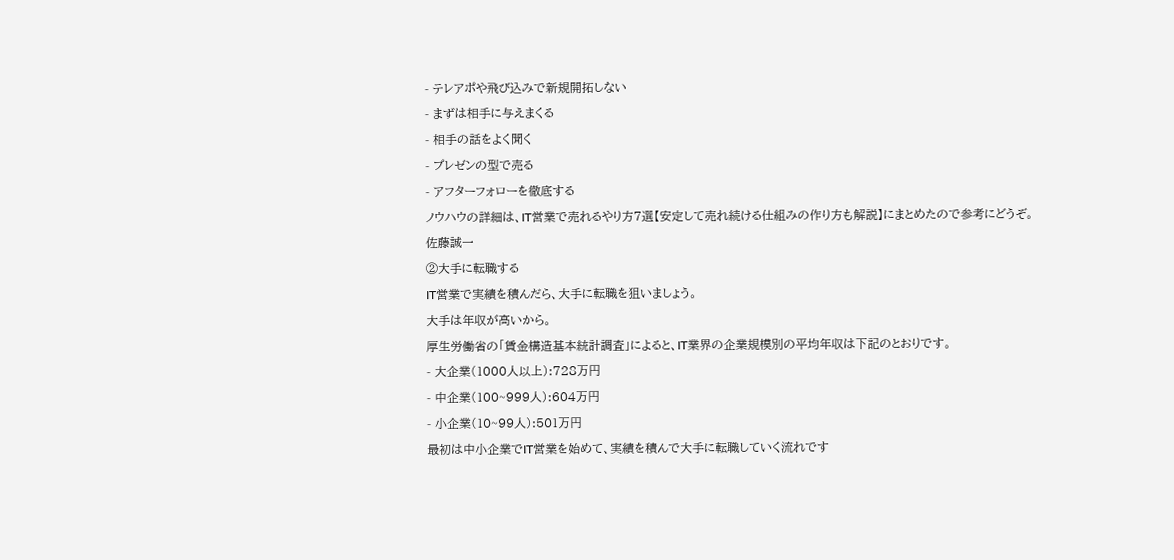- テレアポや飛び込みで新規開拓しない
- まずは相手に与えまくる
- 相手の話をよく聞く
- プレゼンの型で売る
- アフターフォローを徹底する
ノウハウの詳細は、IT営業で売れるやり方7選【安定して売れ続ける仕組みの作り方も解説】にまとめたので参考にどうぞ。
佐藤誠一
②大手に転職する
IT営業で実績を積んだら、大手に転職を狙いましょう。
大手は年収が高いから。
厚生労働省の「賃金構造基本統計調査」によると、IT業界の企業規模別の平均年収は下記のとおりです。
- 大企業(1000人以上):728万円
- 中企業(100~999人):604万円
- 小企業(10~99人):501万円
最初は中小企業でIT営業を始めて、実績を積んで大手に転職していく流れです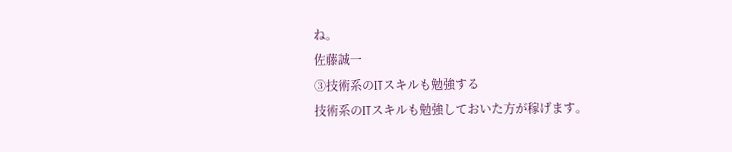ね。
佐藤誠一
③技術系のITスキルも勉強する
技術系のITスキルも勉強しておいた方が稼げます。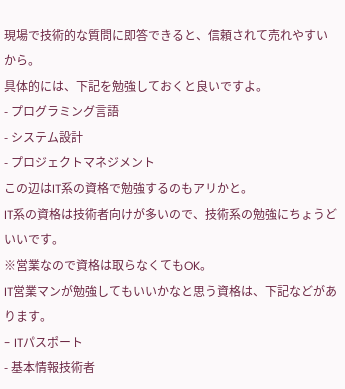現場で技術的な質問に即答できると、信頼されて売れやすいから。
具体的には、下記を勉強しておくと良いですよ。
- プログラミング言語
- システム設計
- プロジェクトマネジメント
この辺はIT系の資格で勉強するのもアリかと。
IT系の資格は技術者向けが多いので、技術系の勉強にちょうどいいです。
※営業なので資格は取らなくてもOK。
IT営業マンが勉強してもいいかなと思う資格は、下記などがあります。
- ITパスポート
- 基本情報技術者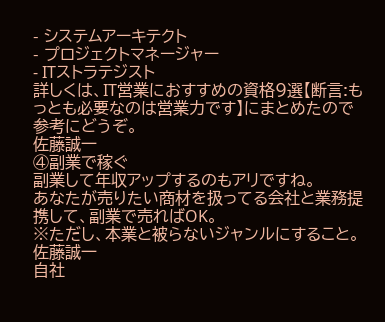- システムアーキテクト
- プロジェクトマネージャー
- ITストラテジスト
詳しくは、IT営業におすすめの資格9選【断言:もっとも必要なのは営業力です】にまとめたので参考にどうぞ。
佐藤誠一
④副業で稼ぐ
副業して年収アップするのもアリですね。
あなたが売りたい商材を扱ってる会社と業務提携して、副業で売ればOK。
※ただし、本業と被らないジャンルにすること。
佐藤誠一
自社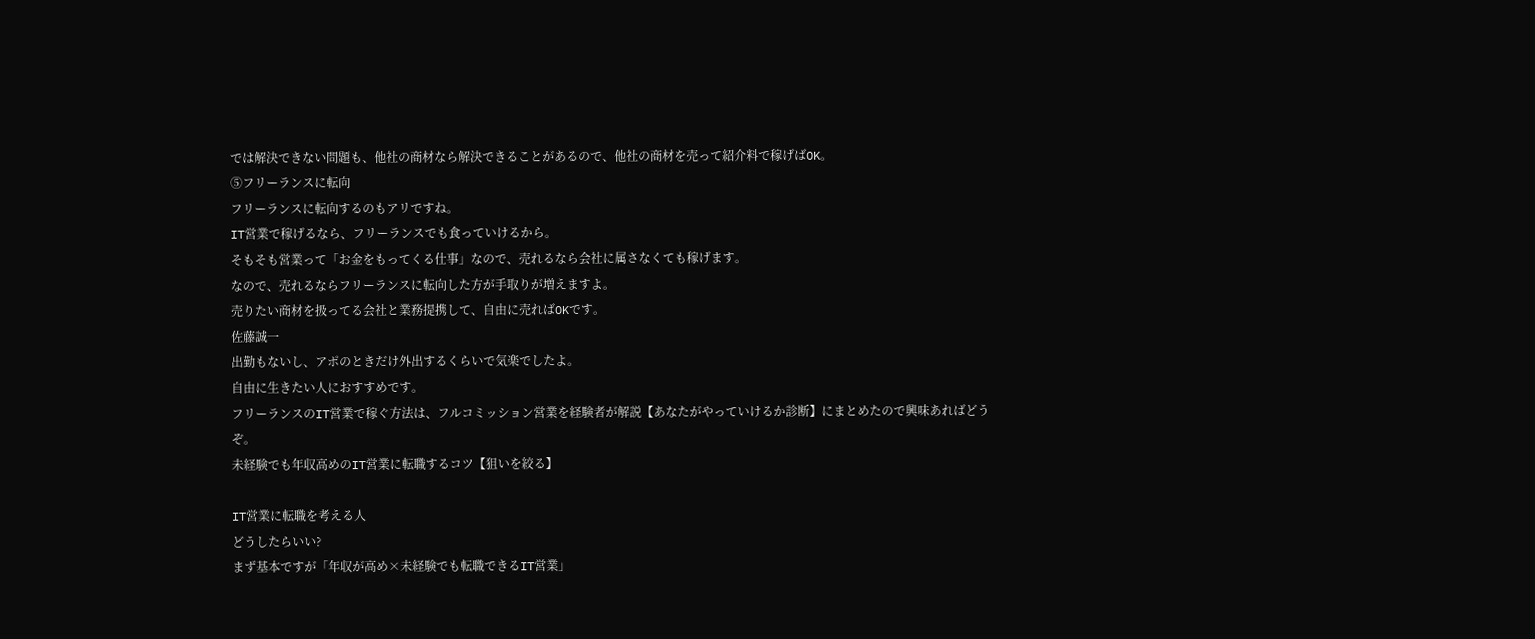では解決できない問題も、他社の商材なら解決できることがあるので、他社の商材を売って紹介料で稼げばOK。
⑤フリーランスに転向
フリーランスに転向するのもアリですね。
IT営業で稼げるなら、フリーランスでも食っていけるから。
そもそも営業って「お金をもってくる仕事」なので、売れるなら会社に属さなくても稼げます。
なので、売れるならフリーランスに転向した方が手取りが増えますよ。
売りたい商材を扱ってる会社と業務提携して、自由に売ればOKです。
佐藤誠一
出勤もないし、アポのときだけ外出するくらいで気楽でしたよ。
自由に生きたい人におすすめです。
フリーランスのIT営業で稼ぐ方法は、フルコミッション営業を経験者が解説【あなたがやっていけるか診断】にまとめたので興味あればどうぞ。
未経験でも年収高めのIT営業に転職するコツ【狙いを絞る】

IT営業に転職を考える人
どうしたらいい?
まず基本ですが「年収が高め×未経験でも転職できるIT営業」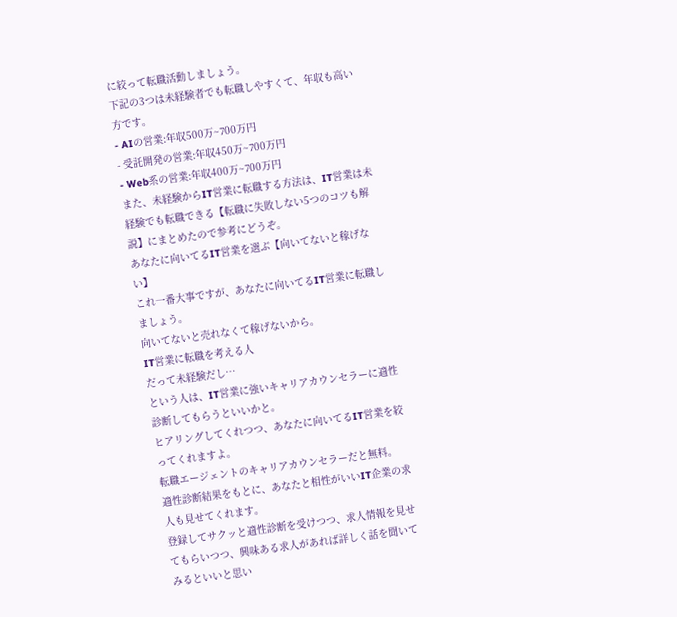に絞って転職活動しましょう。
下記の3つは未経験者でも転職しやすくて、年収も高い方です。
- AIの営業:年収500万~700万円
- 受託開発の営業:年収450万~700万円
- Web系の営業:年収400万~700万円
また、未経験からIT営業に転職する方法は、IT営業は未経験でも転職できる【転職に失敗しない5つのコツも解説】にまとめたので参考にどうぞ。
あなたに向いてるIT営業を選ぶ【向いてないと稼げない】
これ一番大事ですが、あなたに向いてるIT営業に転職しましょう。
向いてないと売れなくて稼げないから。
IT営業に転職を考える人
だって未経験だし…
という人は、IT営業に強いキャリアカウンセラーに適性診断してもらうといいかと。
ヒアリングしてくれつつ、あなたに向いてるIT営業を絞ってくれますよ。
転職エージェントのキャリアカウンセラーだと無料。
適性診断結果をもとに、あなたと相性がいいIT企業の求人も見せてくれます。
登録してサクッと適性診断を受けつつ、求人情報を見せてもらいつつ、興味ある求人があれば詳しく話を聞いてみるといいと思い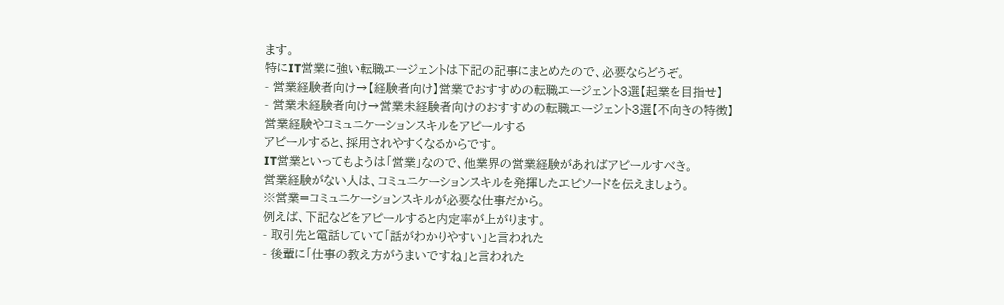ます。
特にIT営業に強い転職エージェントは下記の記事にまとめたので、必要ならどうぞ。
- 営業経験者向け→【経験者向け】営業でおすすめの転職エージェント3選【起業を目指せ】
- 営業未経験者向け→営業未経験者向けのおすすめの転職エージェント3選【不向きの特徴】
営業経験やコミュニケーションスキルをアピールする
アピールすると、採用されやすくなるからです。
IT営業といってもようは「営業」なので、他業界の営業経験があればアピールすべき。
営業経験がない人は、コミュニケーションスキルを発揮したエピソードを伝えましょう。
※営業=コミュニケーションスキルが必要な仕事だから。
例えば、下記などをアピールすると内定率が上がります。
- 取引先と電話していて「話がわかりやすい」と言われた
- 後輩に「仕事の教え方がうまいですね」と言われた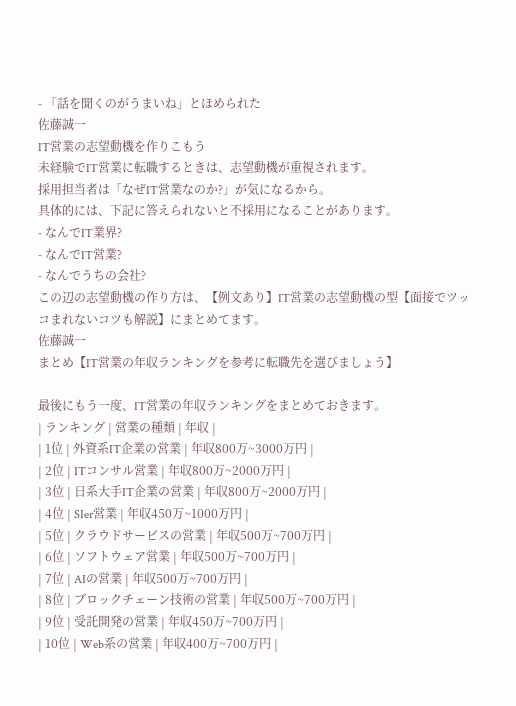- 「話を聞くのがうまいね」とほめられた
佐藤誠一
IT営業の志望動機を作りこもう
未経験でIT営業に転職するときは、志望動機が重視されます。
採用担当者は「なぜIT営業なのか?」が気になるから。
具体的には、下記に答えられないと不採用になることがあります。
- なんでIT業界?
- なんでIT営業?
- なんでうちの会社?
この辺の志望動機の作り方は、【例文あり】IT営業の志望動機の型【面接でツッコまれないコツも解説】にまとめてます。
佐藤誠一
まとめ【IT営業の年収ランキングを参考に転職先を選びましょう】

最後にもう一度、IT営業の年収ランキングをまとめておきます。
| ランキング | 営業の種類 | 年収 |
| 1位 | 外資系IT企業の営業 | 年収800万~3000万円 |
| 2位 | ITコンサル営業 | 年収800万~2000万円 |
| 3位 | 日系大手IT企業の営業 | 年収800万~2000万円 |
| 4位 | SIer営業 | 年収450万~1000万円 |
| 5位 | クラウドサービスの営業 | 年収500万~700万円 |
| 6位 | ソフトウェア営業 | 年収500万~700万円 |
| 7位 | AIの営業 | 年収500万~700万円 |
| 8位 | ブロックチェーン技術の営業 | 年収500万~700万円 |
| 9位 | 受託開発の営業 | 年収450万~700万円 |
| 10位 | Web系の営業 | 年収400万~700万円 |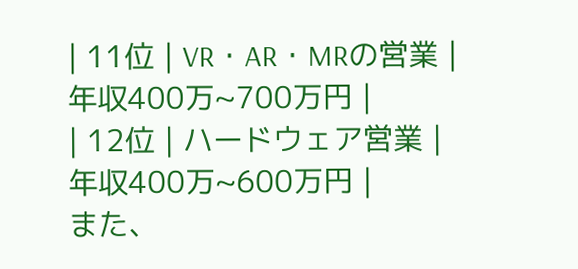| 11位 | VR・AR・MRの営業 | 年収400万~700万円 |
| 12位 | ハードウェア営業 | 年収400万~600万円 |
また、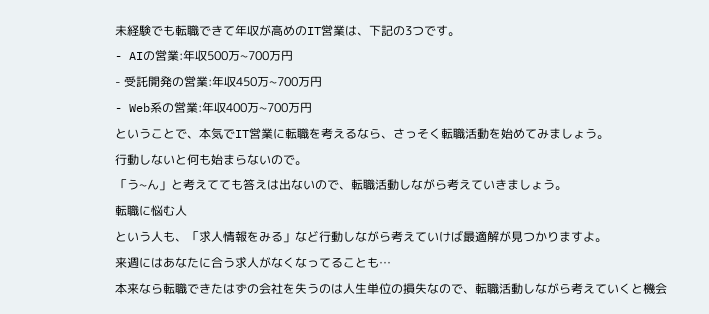未経験でも転職できて年収が高めのIT営業は、下記の3つです。
- AIの営業:年収500万~700万円
- 受託開発の営業:年収450万~700万円
- Web系の営業:年収400万~700万円
ということで、本気でIT営業に転職を考えるなら、さっそく転職活動を始めてみましょう。
行動しないと何も始まらないので。
「う~ん」と考えてても答えは出ないので、転職活動しながら考えていきましょう。
転職に悩む人
という人も、「求人情報をみる」など行動しながら考えていけば最適解が見つかりますよ。
来週にはあなたに合う求人がなくなってることも…
本来なら転職できたはずの会社を失うのは人生単位の損失なので、転職活動しながら考えていくと機会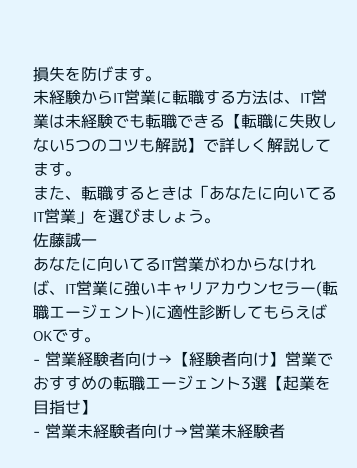損失を防げます。
未経験からIT営業に転職する方法は、IT営業は未経験でも転職できる【転職に失敗しない5つのコツも解説】で詳しく解説してます。
また、転職するときは「あなたに向いてるIT営業」を選びましょう。
佐藤誠一
あなたに向いてるIT営業がわからなければ、IT営業に強いキャリアカウンセラー(転職エージェント)に適性診断してもらえばOKです。
- 営業経験者向け→【経験者向け】営業でおすすめの転職エージェント3選【起業を目指せ】
- 営業未経験者向け→営業未経験者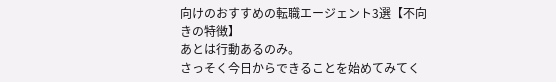向けのおすすめの転職エージェント3選【不向きの特徴】
あとは行動あるのみ。
さっそく今日からできることを始めてみてく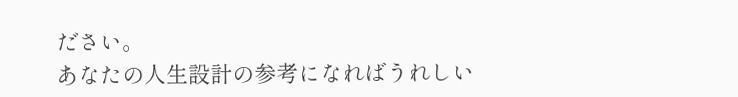ださい。
あなたの人生設計の参考になればうれしい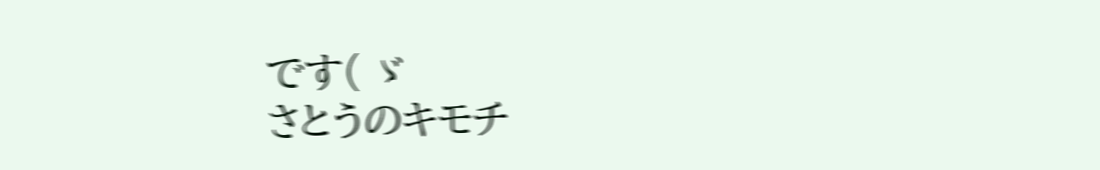です( ゞ
さとうのキモチ